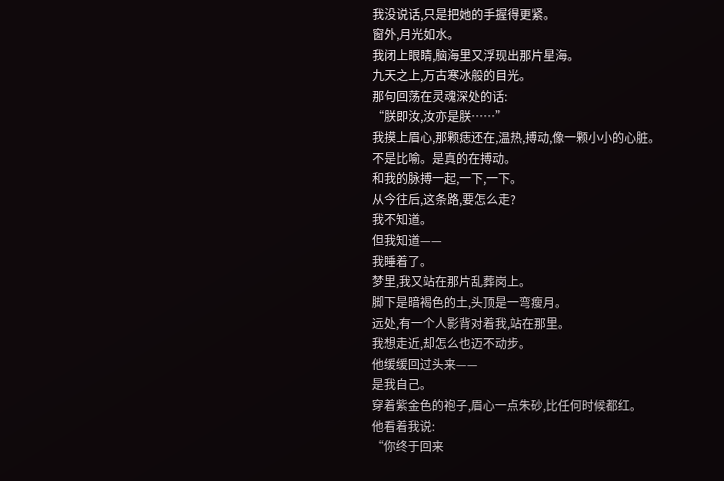我没说话,只是把她的手握得更紧。
窗外,月光如水。
我闭上眼睛,脑海里又浮现出那片星海。
九天之上,万古寒冰般的目光。
那句回荡在灵魂深处的话:
“朕即汝,汝亦是朕……”
我摸上眉心,那颗痣还在,温热,搏动,像一颗小小的心脏。
不是比喻。是真的在搏动。
和我的脉搏一起,一下,一下。
从今往后,这条路,要怎么走?
我不知道。
但我知道——
我睡着了。
梦里,我又站在那片乱葬岗上。
脚下是暗褐色的土,头顶是一弯瘦月。
远处,有一个人影背对着我,站在那里。
我想走近,却怎么也迈不动步。
他缓缓回过头来——
是我自己。
穿着紫金色的袍子,眉心一点朱砂,比任何时候都红。
他看着我说:
“你终于回来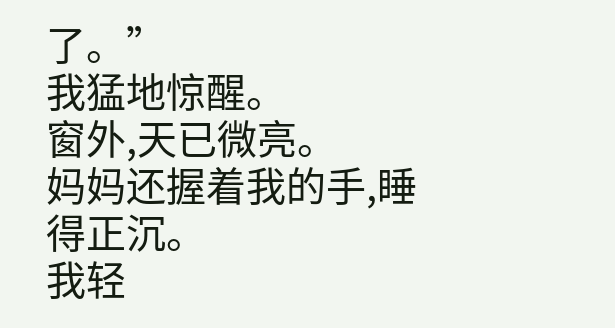了。”
我猛地惊醒。
窗外,天已微亮。
妈妈还握着我的手,睡得正沉。
我轻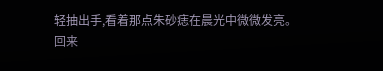轻抽出手,看着那点朱砂痣在晨光中微微发亮。
回来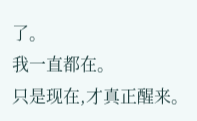了。
我一直都在。
只是现在,才真正醒来。